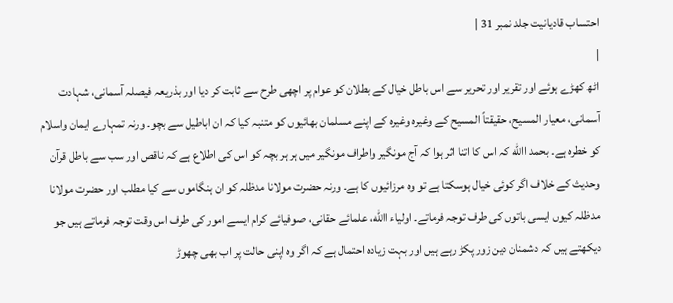احتساب قادیانیت جلد نمبر 31 |
|
اٹھ کھڑے ہوئے اور تقریر اور تحریر سے اس باطل خیال کے بطلان کو عوام پر اچھی طرح سے ثابت کر دیا اور بذریعہ فیصلہ آسمانی، شہادت آسمانی، معیار المسیح، حقیقتاً المسیح کے وغیرہ وغیرہ کے اپنے مسلمان بھائیوں کو متنبہ کیا کہ ان اباطیل سے بچو۔ ورنہ تمہارے ایمان واسلام کو خطرہ ہے۔ بحمد االله کہ اس کا اتنا اثر ہوا کہ آج مونگیر واطراف مونگیر میں ہر ہر بچہ کو اس کی اطلاع ہے کہ ناقص اور سب سے باطل قرآن وحدیث کے خلاف اگر کوئی خیال ہوسکتا ہے تو وہ مرزائیوں کا ہے۔ ورنہ حضرت مولانا مدظلہ کو ان ہنگاموں سے کیا مطلب اور حضرت مولانا مدظلہ کیوں ایسی باتوں کی طرف توجہ فرماتے۔ اولیاء االله، علمائے حقانی، صوفیائے کرام ایسے امور کی طرف اس وقت توجہ فرماتے ہیں جو دیکھتے ہیں کہ دشمنان دین زور پکڑ رہے ہیں اور بہت زیادہ احتمال ہے کہ اگر وہ اپنی حالت پر اب بھی چھوڑ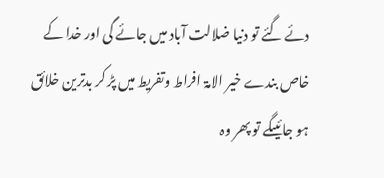دئے گئے تو دنیا ضلالت آباد میں جائے گی اور خدا کے خاص بندے خیر الامۃ افراط وتفریط میں پڑ کر بدترین خلائق ہو جائیںگے تو پھر وہ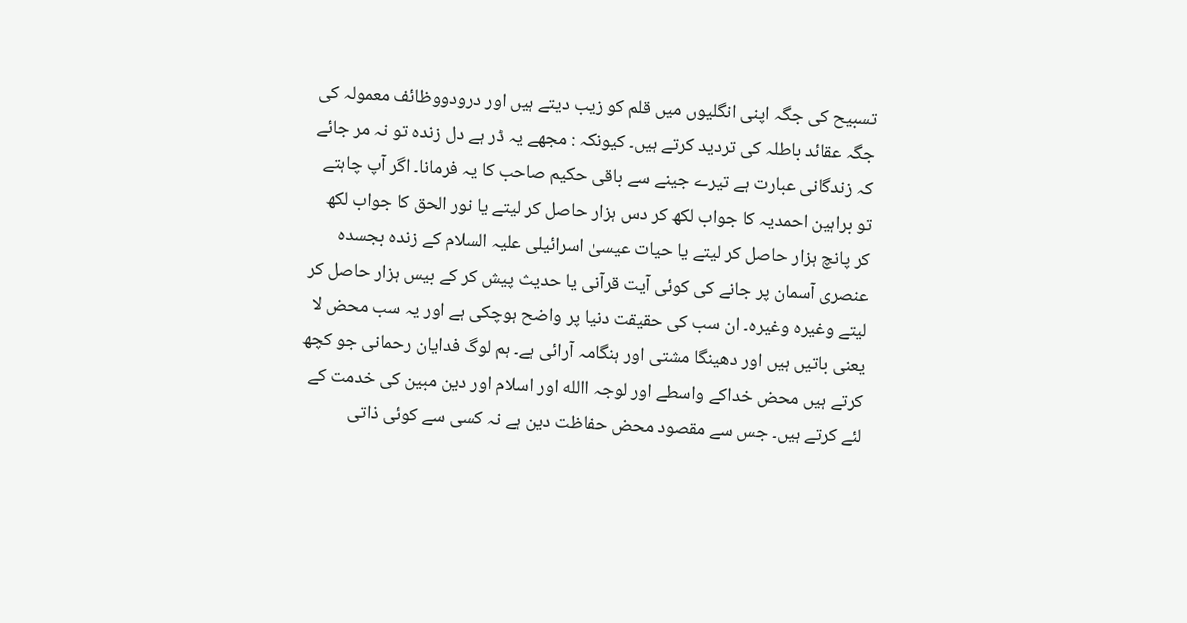تسبیح کی جگہ اپنی انگلیوں میں قلم کو زیب دیتے ہیں اور درودووظائف معمولہ کی جگہ عقائد باطلہ کی تردید کرتے ہیں۔ کیونکہ : مجھے یہ ڈر ہے دل زندہ تو نہ مر جائے کہ زندگانی عبارت ہے تیرے جینے سے باقی حکیم صاحب کا یہ فرمانا۔ اگر آپ چاہتے تو براہین احمدیہ کا جواب لکھ کر دس ہزار حاصل کر لیتے یا نور الحق کا جواب لکھ کر پانچ ہزار حاصل کر لیتے یا حیات عیسیٰ اسرائیلی علیہ السلام کے زندہ بجسدہ عنصری آسمان پر جانے کی کوئی آیت قرآنی یا حدیث پیش کر کے بیس ہزار حاصل کر لیتے وغیرہ وغیرہ۔ ان سب کی حقیقت دنیا پر واضح ہوچکی ہے اور یہ سب محض لا یعنی باتیں ہیں اور دھینگا مشتی اور ہنگامہ آرائی ہے۔ ہم لوگ فدایان رحمانی جو کچھ کرتے ہیں محض خداکے واسطے اور لوجہ االله اور اسلام اور دین مبین کی خدمت کے لئے کرتے ہیں۔ جس سے مقصود محض حفاظت دین ہے نہ کسی سے کوئی ذاتی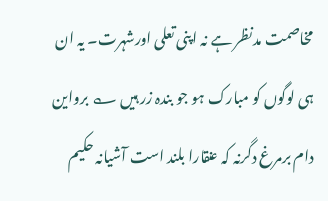مخاصمت مدنظر ہے نہ اپنی تعلی اورشہرت۔ یہ ان ہی لوگوں کو مبارک ہو جو بندہ زر ہیں ؎ برواین دام برمرغ دگرنہ کہ عنقارا بلند است آشیانہ حکیم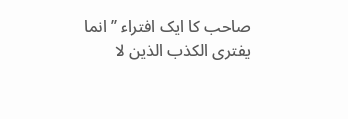صاحب کا ایک افتراء ’’انما یفتری الکذب الذین لا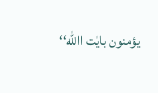یؤمنون بایٰت االله‘‘